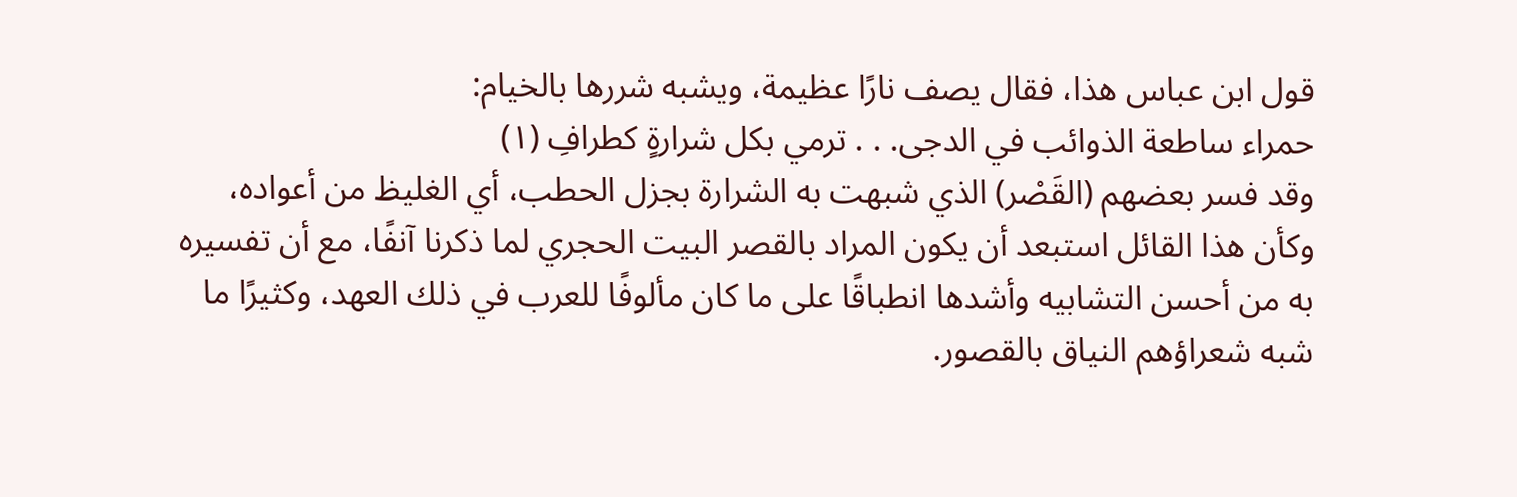قول ابن عباس هذا، فقال يصف نارًا عظيمة، ويشبه شررها بالخيام:
حمراء ساطعة الذوائب في الدجى. . . ترمي بكل شرارةٍ كطرافِ (١)
وقد فسر بعضهم (القَصْر) الذي شبهت به الشرارة بجزل الحطب، أي الغليظ من أعواده، وكأن هذا القائل استبعد أن يكون المراد بالقصر البيت الحجري لما ذكرنا آنفًا، مع أن تفسيره به من أحسن التشابيه وأشدها انطباقًا على ما كان مألوفًا للعرب في ذلك العهد، وكثيرًا ما شبه شعراؤهم النياق بالقصور.